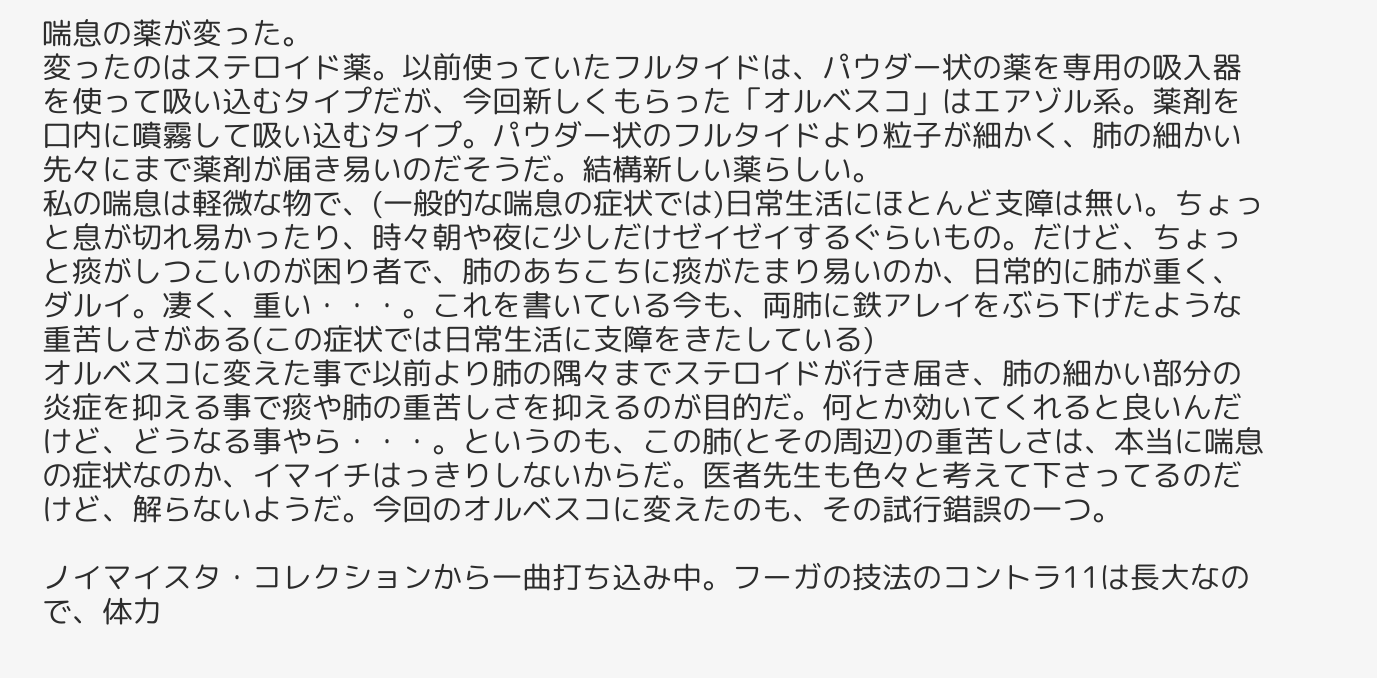喘息の薬が変った。
変ったのはステロイド薬。以前使っていたフルタイドは、パウダー状の薬を専用の吸入器を使って吸い込むタイプだが、今回新しくもらった「オルベスコ」はエアゾル系。薬剤を口内に噴霧して吸い込むタイプ。パウダー状のフルタイドより粒子が細かく、肺の細かい先々にまで薬剤が届き易いのだそうだ。結構新しい薬らしい。
私の喘息は軽微な物で、(一般的な喘息の症状では)日常生活にほとんど支障は無い。ちょっと息が切れ易かったり、時々朝や夜に少しだけゼイゼイするぐらいもの。だけど、ちょっと痰がしつこいのが困り者で、肺のあちこちに痰がたまり易いのか、日常的に肺が重く、ダルイ。凄く、重い・・・。これを書いている今も、両肺に鉄アレイをぶら下げたような重苦しさがある(この症状では日常生活に支障をきたしている)
オルベスコに変えた事で以前より肺の隅々までステロイドが行き届き、肺の細かい部分の炎症を抑える事で痰や肺の重苦しさを抑えるのが目的だ。何とか効いてくれると良いんだけど、どうなる事やら・・・。というのも、この肺(とその周辺)の重苦しさは、本当に喘息の症状なのか、イマイチはっきりしないからだ。医者先生も色々と考えて下さってるのだけど、解らないようだ。今回のオルベスコに変えたのも、その試行錯誤の一つ。

ノイマイスタ・コレクションから一曲打ち込み中。フーガの技法のコントラ11は長大なので、体力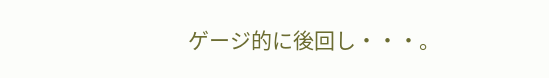ゲージ的に後回し・・・。